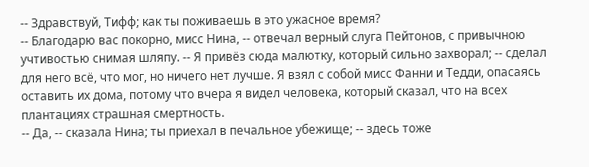-- Здравствуй, Тифф; как ты поживаешь в это ужасное время?
-- Благодарю вас покорно, мисс Нина, -- отвечал верный слуга Пейтонов, с привычною учтивостью снимая шляпу. -- Я привёз сюда малютку, который сильно захворал; -- сделал для него всё, что мог, но ничего нет лучше. Я взял с собой мисс Фанни и Тедди, опасаясь оставить их дома, потому что вчера я видел человека, который сказал, что на всех плантациях страшная смертность.
-- Да, -- сказала Нина; ты приехал в печальное убежище; -- здесь тоже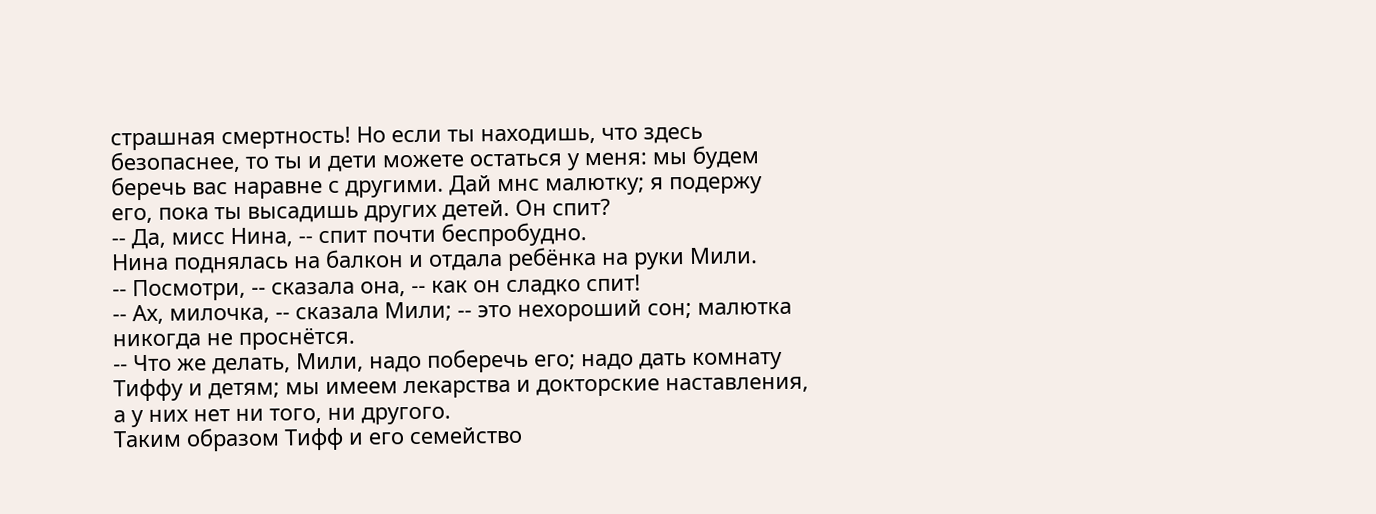страшная смертность! Но если ты находишь, что здесь безопаснее, то ты и дети можете остаться у меня: мы будем беречь вас наравне с другими. Дай мнc малютку; я подержу его, пока ты высадишь других детей. Он спит?
-- Да, мисс Нина, -- спит почти беспробудно.
Нина поднялась на балкон и отдала ребёнка на руки Мили.
-- Посмотри, -- сказала она, -- как он сладко спит!
-- Ах, милочка, -- сказала Мили; -- это нехороший сон; малютка никогда не проснётся.
-- Что же делать, Мили, надо поберечь его; надо дать комнату Тиффу и детям; мы имеем лекарства и докторские наставления, а у них нет ни того, ни другого.
Таким образом Тифф и его семейство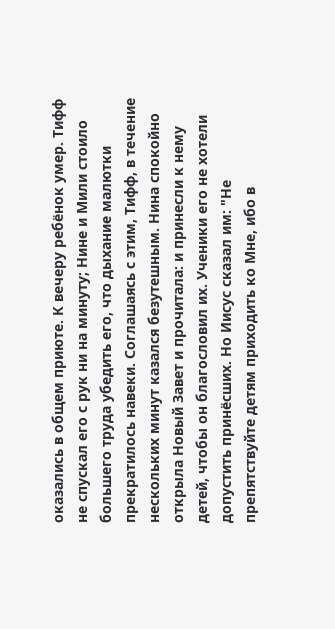оказались в общем приюте. К вечеру ребёнок умер. Тифф не спускал его с рук ни на минуту; Нине и Мили стоило большего труда убедить его, что дыхание малютки прекратилось навеки. Соглашаясь с этим, Тифф, в течение нескольких минут казался безутешным. Нина спокойно открыла Новый Завет и прочитала: и принесли к нему детей, чтобы он благословил их. Ученики его не хотели допустить принёсших. Но Иисус сказал им: "Не препятствуйте детям приходить ко Мне, ибо в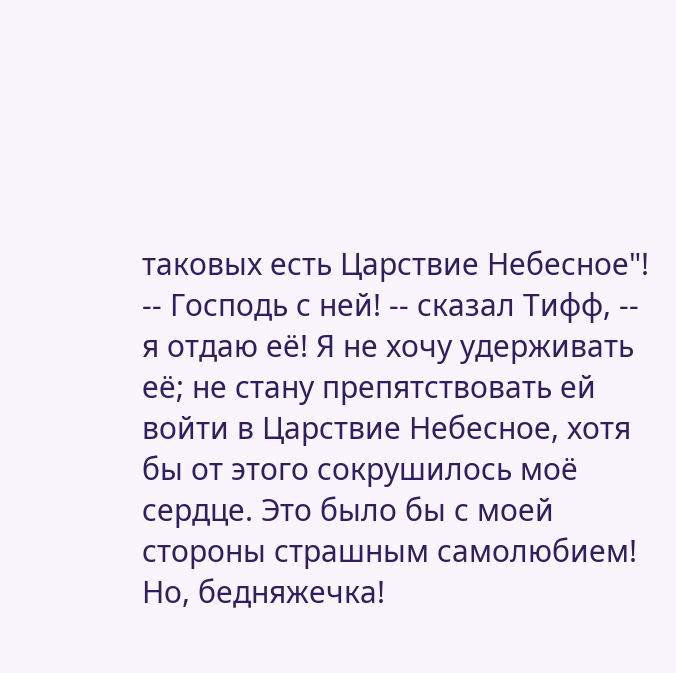таковых есть Царствие Небесное"!
-- Господь с ней! -- сказал Тифф, -- я отдаю её! Я не хочу удерживать её; не стану препятствовать ей войти в Царствие Небесное, хотя бы от этого сокрушилось моё сердце. Это было бы с моей стороны страшным самолюбием! Но, бедняжечка!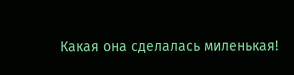Какая она сделалась миленькая!